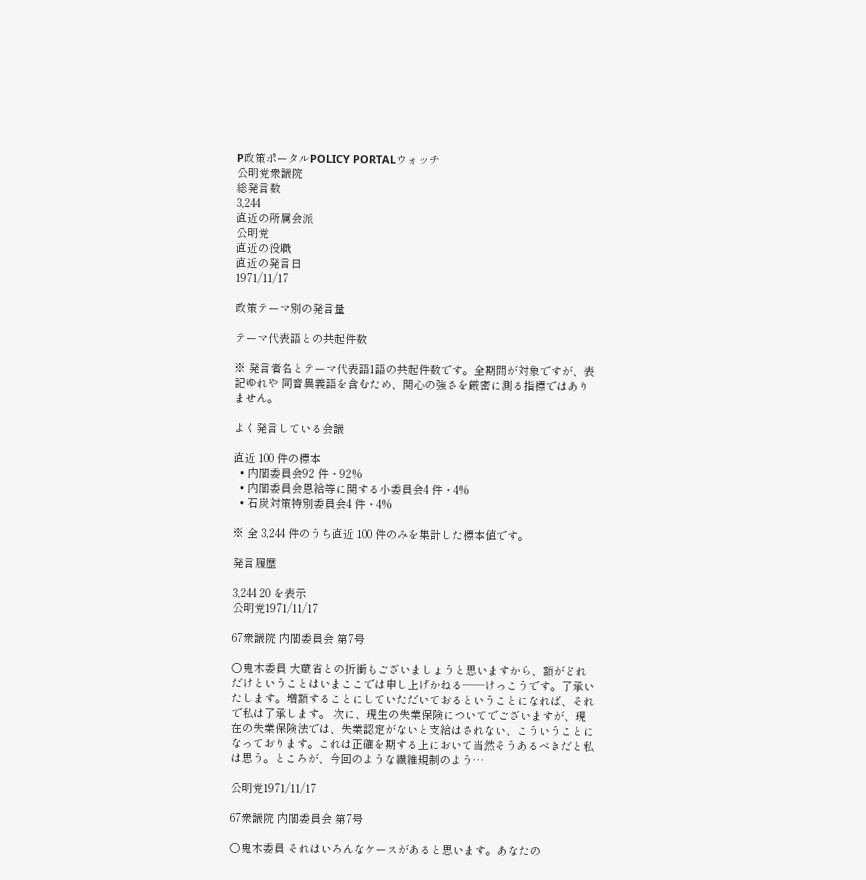P政策ポータルPOLICY PORTALウォッチ
公明党衆議院
総発言数
3,244
直近の所属会派
公明党
直近の役職
直近の発言日
1971/11/17

政策テーマ別の発言量

テーマ代表語との共起件数

※ 発言者名とテーマ代表語1語の共起件数です。全期間が対象ですが、表記ゆれや 同音異義語を含むため、関心の強さを厳密に測る指標ではありません。

よく発言している会議

直近 100 件の標本
  • 内閣委員会92 件・92%
  • 内閣委員会恩給等に関する小委員会4 件・4%
  • 石炭対策特別委員会4 件・4%

※ 全 3,244 件のうち直近 100 件のみを集計した標本値です。

発言履歴

3,244 20 を表示
公明党1971/11/17

67衆議院 内閣委員会 第7号

○鬼木委員 大蔵省との折衝もございましょうと思いますから、額がどれだけということはいまここでは申し上げかねる——けっこうです。了承いたします。増額することにしていただいておるということになれば、それで私は了承します。 次に、現生の失業保険についてでございますが、現在の失業保険法では、失業認定がないと支給はされない、こういうことになっております。これは正確を期する上において当然そうあるべきだと私は思う。ところが、今回のような繊維規制のよう…

公明党1971/11/17

67衆議院 内閣委員会 第7号

○鬼木委員 それはいろんなケースがあると思います。あなたの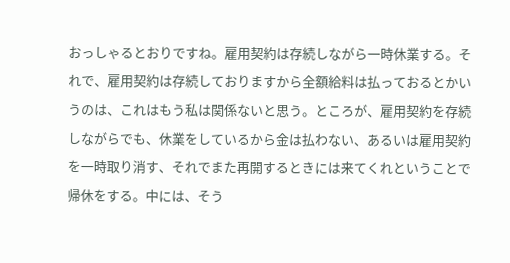おっしゃるとおりですね。雇用契約は存続しながら一時休業する。それで、雇用契約は存続しておりますから全額給料は払っておるとかいうのは、これはもう私は関係ないと思う。ところが、雇用契約を存続しながらでも、休業をしているから金は払わない、あるいは雇用契約を一時取り消す、それでまた再開するときには来てくれということで帰休をする。中には、そう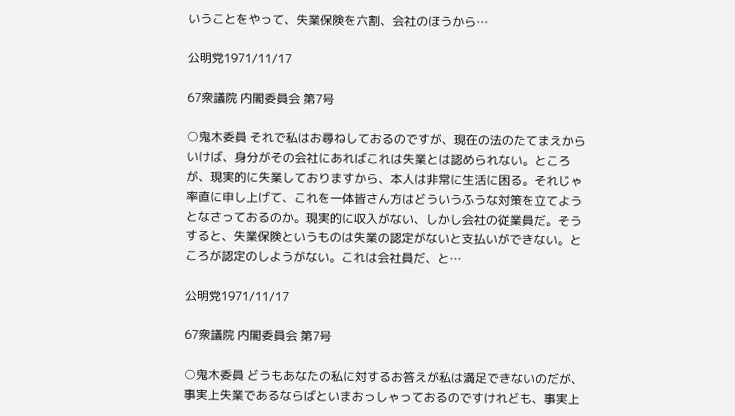いうことをやって、失業保険を六割、会社のほうから…

公明党1971/11/17

67衆議院 内閣委員会 第7号

○鬼木委員 それで私はお尋ねしておるのですが、現在の法のたてまえからいけば、身分がその会社にあればこれは失業とは認められない。ところが、現実的に失業しておりますから、本人は非常に生活に困る。それじゃ率直に申し上げて、これを一体皆さん方はどういうふうな対策を立てようとなさっておるのか。現実的に収入がない、しかし会社の従業員だ。そうすると、失業保険というものは失業の認定がないと支払いができない。ところが認定のしようがない。これは会社員だ、と…

公明党1971/11/17

67衆議院 内閣委員会 第7号

○鬼木委員 どうもあなたの私に対するお答えが私は満足できないのだが、事実上失業であるならばといまおっしゃっておるのですけれども、事実上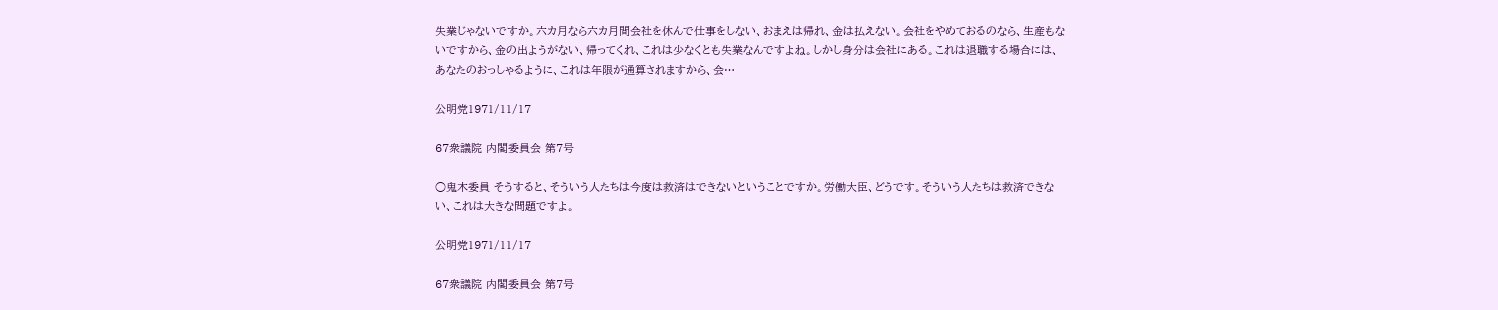失業じゃないですか。六カ月なら六カ月間会社を休んで仕事をしない、おまえは帰れ、金は払えない。会社をやめておるのなら、生産もないですから、金の出ようがない、帰ってくれ、これは少なくとも失業なんですよね。しかし身分は会社にある。これは退職する場合には、あなたのおっしゃるように、これは年限が通算されますから、会…

公明党1971/11/17

67衆議院 内閣委員会 第7号

○鬼木委員 そうすると、そういう人たちは今度は救済はできないということですか。労働大臣、どうです。そういう人たちは救済できない、これは大きな問題ですよ。

公明党1971/11/17

67衆議院 内閣委員会 第7号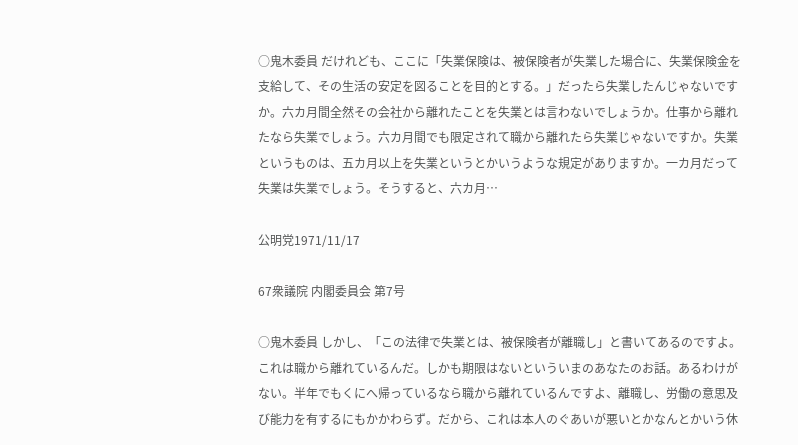○鬼木委員 だけれども、ここに「失業保険は、被保険者が失業した場合に、失業保険金を支給して、その生活の安定を図ることを目的とする。」だったら失業したんじゃないですか。六カ月間全然その会社から離れたことを失業とは言わないでしょうか。仕事から離れたなら失業でしょう。六カ月間でも限定されて職から離れたら失業じゃないですか。失業というものは、五カ月以上を失業というとかいうような規定がありますか。一カ月だって失業は失業でしょう。そうすると、六カ月…

公明党1971/11/17

67衆議院 内閣委員会 第7号

○鬼木委員 しかし、「この法律で失業とは、被保険者が離職し」と書いてあるのですよ。これは職から離れているんだ。しかも期限はないといういまのあなたのお話。あるわけがない。半年でもくにへ帰っているなら職から離れているんですよ、離職し、労働の意思及び能力を有するにもかかわらず。だから、これは本人のぐあいが悪いとかなんとかいう休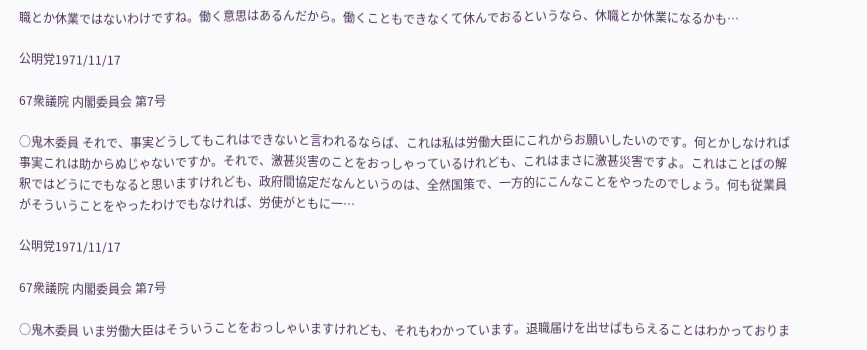職とか休業ではないわけですね。働く意思はあるんだから。働くこともできなくて休んでおるというなら、休職とか休業になるかも…

公明党1971/11/17

67衆議院 内閣委員会 第7号

○鬼木委員 それで、事実どうしてもこれはできないと言われるならば、これは私は労働大臣にこれからお願いしたいのです。何とかしなければ事実これは助からぬじゃないですか。それで、激甚災害のことをおっしゃっているけれども、これはまさに激甚災害ですよ。これはことばの解釈ではどうにでもなると思いますけれども、政府間協定だなんというのは、全然国策で、一方的にこんなことをやったのでしょう。何も従業員がそういうことをやったわけでもなければ、労使がともに一…

公明党1971/11/17

67衆議院 内閣委員会 第7号

○鬼木委員 いま労働大臣はそういうことをおっしゃいますけれども、それもわかっています。退職届けを出せばもらえることはわかっておりま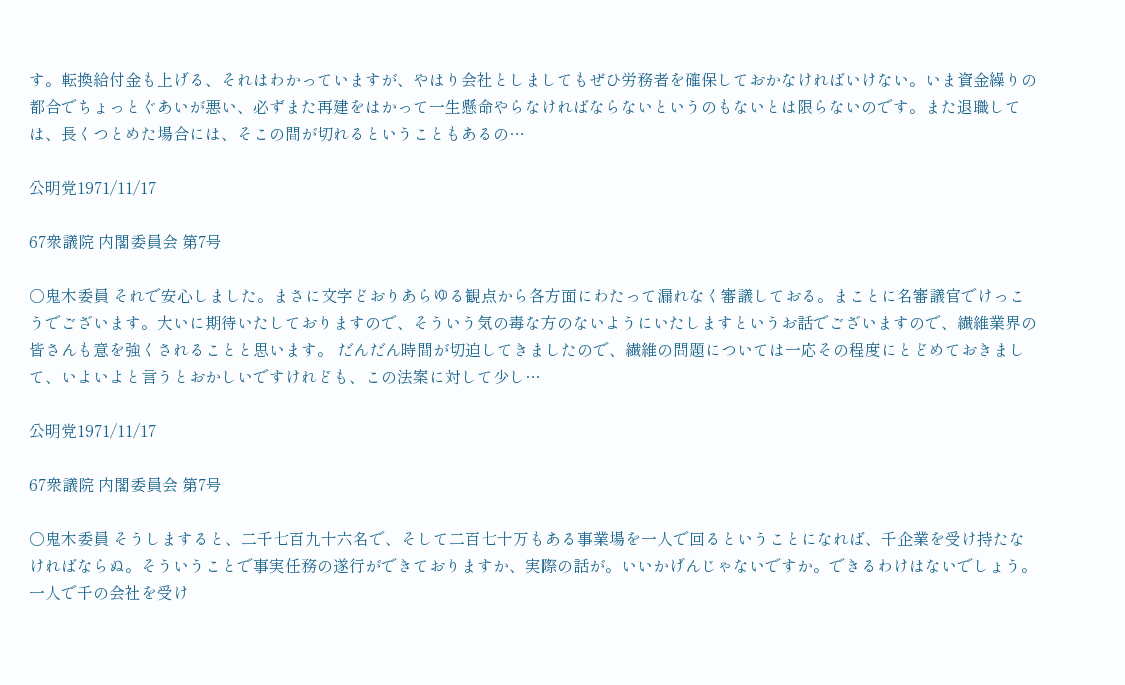す。転換給付金も上げる、それはわかっていますが、やはり会社としましてもぜひ労務者を確保しておかなければいけない。いま資金繰りの都合でちょっとぐあいが悪い、必ずまた再建をはかって一生懸命やらなければならないというのもないとは限らないのです。また退職しては、長くつとめた場合には、そこの間が切れるということもあるの…

公明党1971/11/17

67衆議院 内閣委員会 第7号

○鬼木委員 それで安心しました。まさに文字どおりあらゆる観点から各方面にわたって漏れなく審議しておる。まことに名審議官でけっこうでございます。大いに期待いたしておりますので、そういう気の毒な方のないようにいたしますというお話でございますので、繊維業界の皆さんも意を強くされることと思います。 だんだん時間が切迫してきましたので、繊維の問題については一応その程度にとどめておきまして、いよいよと言うとおかしいですけれども、この法案に対して少し…

公明党1971/11/17

67衆議院 内閣委員会 第7号

○鬼木委員 そうしますると、二千七百九十六名で、そして二百七十万もある事業場を一人で回るということになれば、千企業を受け持たなければならぬ。そういうことで事実任務の遂行ができておりますか、実際の話が。いいかげんじゃないですか。できるわけはないでしょう。一人で千の会社を受け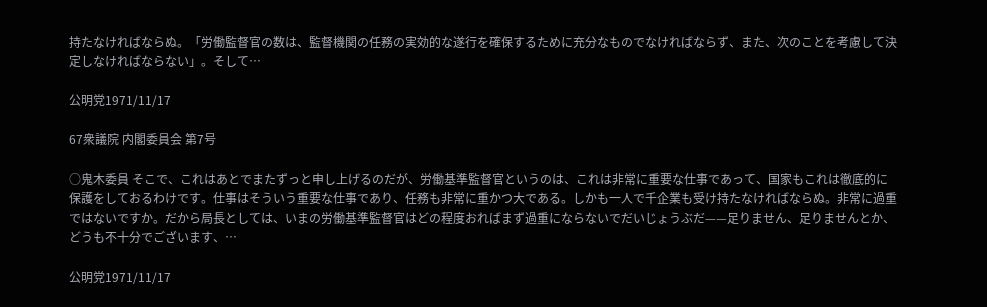持たなければならぬ。「労働監督官の数は、監督機関の任務の実効的な遂行を確保するために充分なものでなければならず、また、次のことを考慮して決定しなければならない」。そして…

公明党1971/11/17

67衆議院 内閣委員会 第7号

○鬼木委員 そこで、これはあとでまたずっと申し上げるのだが、労働基準監督官というのは、これは非常に重要な仕事であって、国家もこれは徹底的に保護をしておるわけです。仕事はそういう重要な仕事であり、任務も非常に重かつ大である。しかも一人で千企業も受け持たなければならぬ。非常に過重ではないですか。だから局長としては、いまの労働基準監督官はどの程度おればまず過重にならないでだいじょうぶだ——足りません、足りませんとか、どうも不十分でございます、…

公明党1971/11/17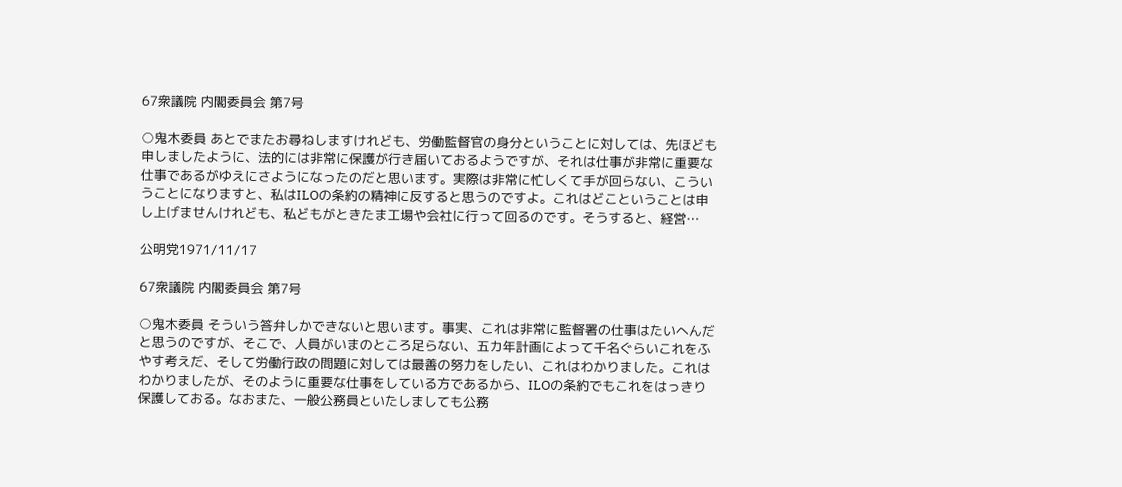67衆議院 内閣委員会 第7号

○鬼木委員 あとでまたお尋ねしますけれども、労働監督官の身分ということに対しては、先ほども申しましたように、法的には非常に保護が行き届いておるようですが、それは仕事が非常に重要な仕事であるがゆえにさようになったのだと思います。実際は非常に忙しくて手が回らない、こういうことになりますと、私はILOの条約の精神に反すると思うのですよ。これはどこということは申し上げませんけれども、私どもがときたま工場や会社に行って回るのです。そうすると、経営…

公明党1971/11/17

67衆議院 内閣委員会 第7号

○鬼木委員 そういう答弁しかできないと思います。事実、これは非常に監督署の仕事はたいへんだと思うのですが、そこで、人員がいまのところ足らない、五カ年計画によって千名ぐらいこれをふやす考えだ、そして労働行政の問題に対しては最善の努力をしたい、これはわかりました。これはわかりましたが、そのように重要な仕事をしている方であるから、ILOの条約でもこれをはっきり保護しておる。なおまた、一般公務員といたしましても公務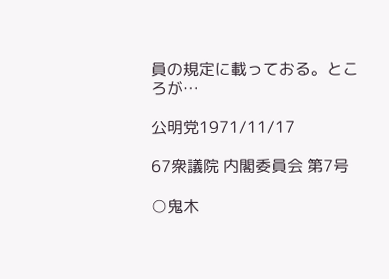員の規定に載っておる。ところが…

公明党1971/11/17

67衆議院 内閣委員会 第7号

○鬼木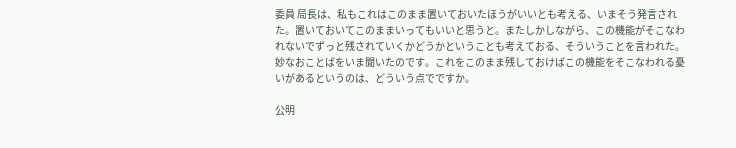委員 局長は、私もこれはこのまま置いておいたほうがいいとも考える、いまそう発言された。置いておいてこのままいってもいいと思うと。またしかしながら、この機能がそこなわれないでずっと残されていくかどうかということも考えておる、そういうことを言われた。妙なおことばをいま聞いたのです。これをこのまま残しておけばこの機能をそこなわれる憂いがあるというのは、どういう点でですか。

公明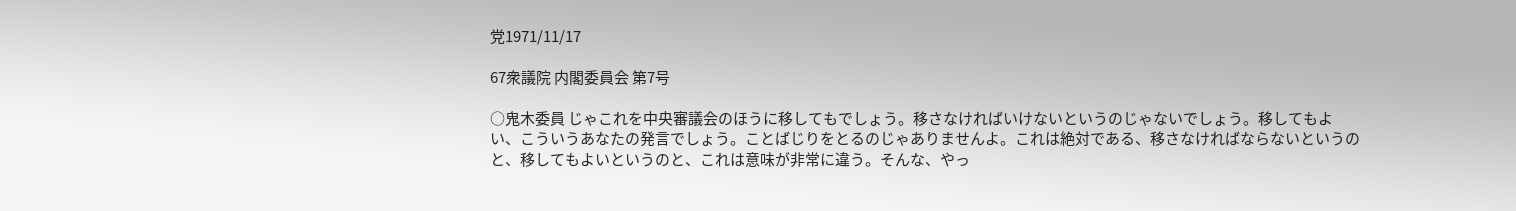党1971/11/17

67衆議院 内閣委員会 第7号

○鬼木委員 じゃこれを中央審議会のほうに移してもでしょう。移さなければいけないというのじゃないでしょう。移してもよい、こういうあなたの発言でしょう。ことばじりをとるのじゃありませんよ。これは絶対である、移さなければならないというのと、移してもよいというのと、これは意味が非常に違う。そんな、やっ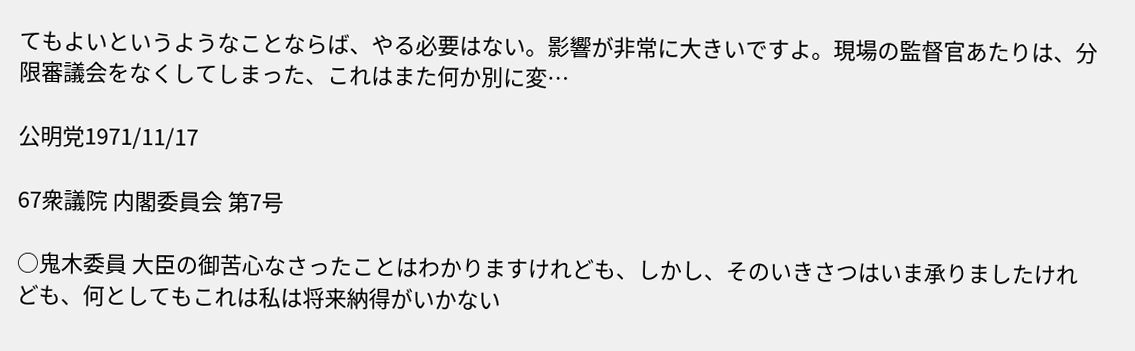てもよいというようなことならば、やる必要はない。影響が非常に大きいですよ。現場の監督官あたりは、分限審議会をなくしてしまった、これはまた何か別に変…

公明党1971/11/17

67衆議院 内閣委員会 第7号

○鬼木委員 大臣の御苦心なさったことはわかりますけれども、しかし、そのいきさつはいま承りましたけれども、何としてもこれは私は将来納得がいかない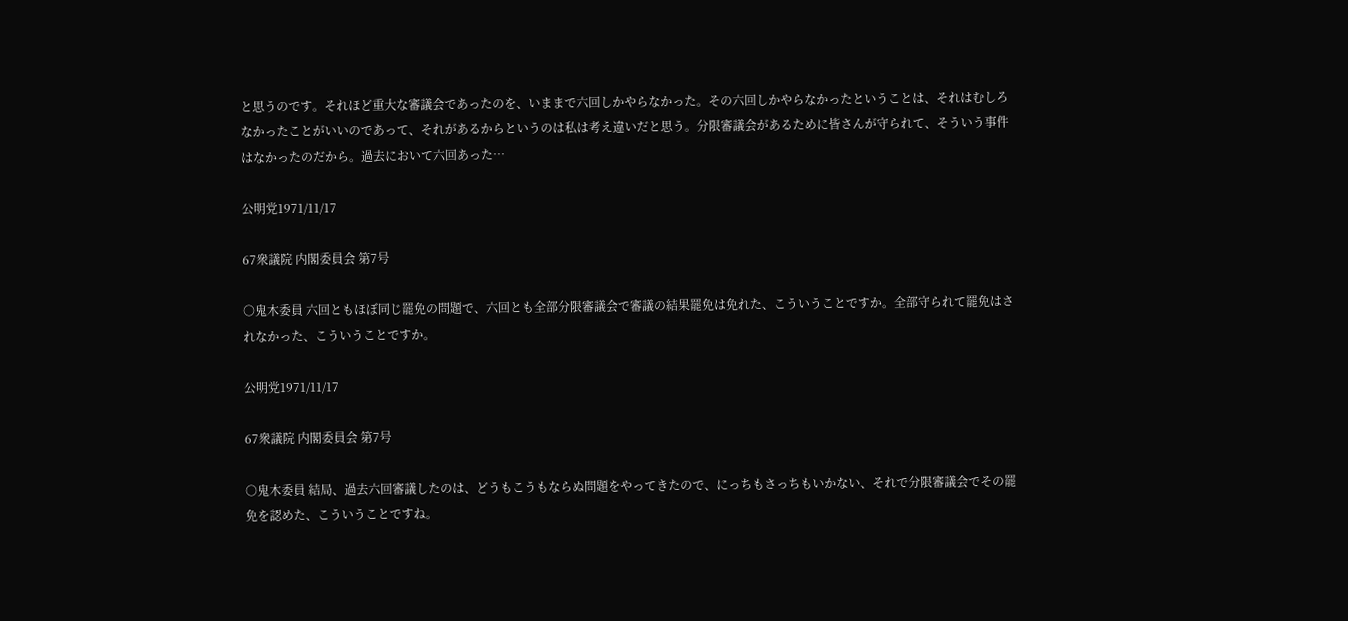と思うのです。それほど重大な審議会であったのを、いままで六回しかやらなかった。その六回しかやらなかったということは、それはむしろなかったことがいいのであって、それがあるからというのは私は考え違いだと思う。分限審議会があるために皆さんが守られて、そういう事件はなかったのだから。過去において六回あった…

公明党1971/11/17

67衆議院 内閣委員会 第7号

○鬼木委員 六回ともほぼ同じ罷免の問題で、六回とも全部分限審議会で審議の結果罷免は免れた、こういうことですか。全部守られて罷免はされなかった、こういうことですか。

公明党1971/11/17

67衆議院 内閣委員会 第7号

○鬼木委員 結局、過去六回審議したのは、どうもこうもならぬ問題をやってきたので、にっちもさっちもいかない、それで分限審議会でその罷免を認めた、こういうことですね。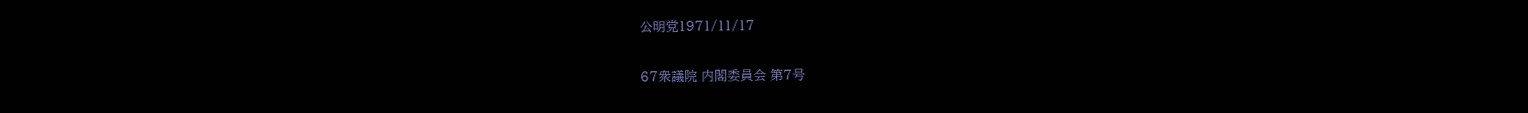公明党1971/11/17

67衆議院 内閣委員会 第7号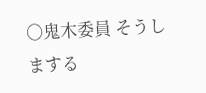○鬼木委員 そうしまする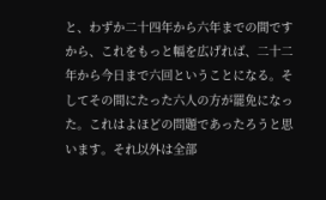と、わずか二十四年から六年までの間ですから、これをもっと幅を広げれば、二十二年から今日まで六回ということになる。そしてその間にたった六人の方が罷免になった。これはよほどの問題であったろうと思います。それ以外は全部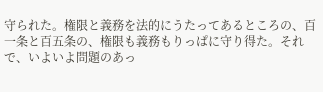守られた。権限と義務を法的にうたってあるところの、百一条と百五条の、権限も義務もりっぱに守り得た。それで、いよいよ問題のあっ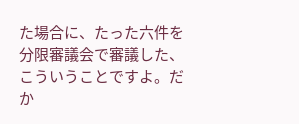た場合に、たった六件を分限審議会で審議した、こういうことですよ。だか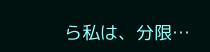ら私は、分限…